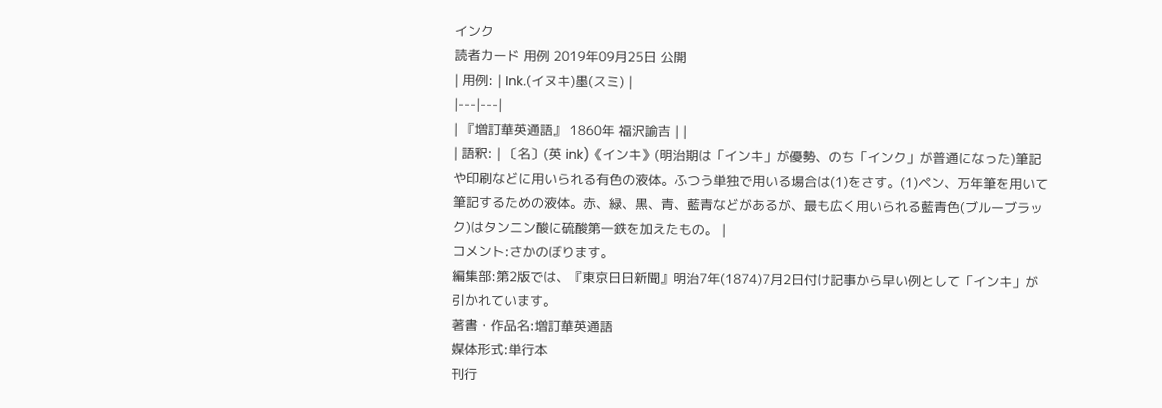インク
読者カード 用例 2019年09月25日 公開
| 用例: | Ink.(イヌキ)墨(スミ) |
|---|---|
| 『増訂華英通語』 1860年 福沢諭吉 | |
| 語釈: | 〔名〕(英 ink)《インキ》(明治期は「インキ」が優勢、のち「インク」が普通になった)筆記や印刷などに用いられる有色の液体。ふつう単独で用いる場合は(1)をさす。(1)ペン、万年筆を用いて筆記するための液体。赤、緑、黒、青、藍青などがあるが、最も広く用いられる藍青色(ブルーブラック)はタンニン酸に硫酸第一鉄を加えたもの。 |
コメント:さかのぼります。
編集部:第2版では、『東京日日新聞』明治7年(1874)7月2日付け記事から早い例として「インキ」が引かれています。
著書・作品名:増訂華英通語
媒体形式:単行本
刊行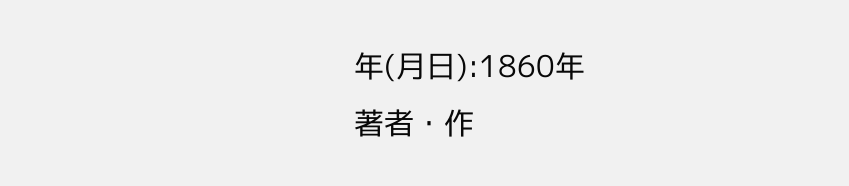年(月日):1860年
著者・作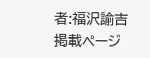者:福沢諭吉
掲載ページ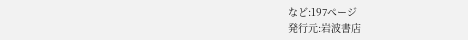など:197ページ
発行元:岩波書店